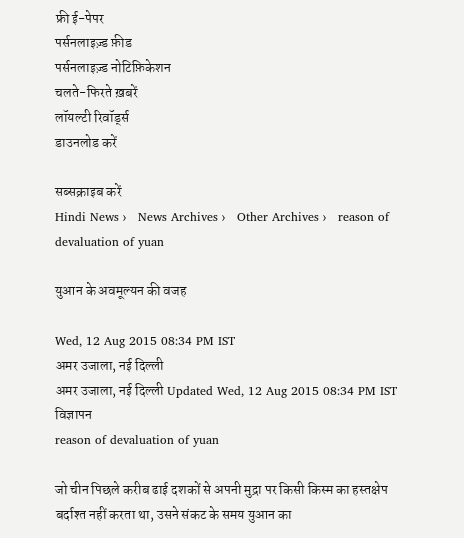फ्री ई-पेपर
पर्सनलाइज़्ड फ़ीड
पर्सनलाइज़्ड नोटिफ़िकेशन
चलते-फिरते ख़बरें
लॉयल्टी रिवॉर्ड्स
डाउनलोड करें

सब्सक्राइब करें
Hindi News ›   News Archives ›   Other Archives ›   reason of devaluation of yuan

युआन के अवमूल्यन की वजह

Wed, 12 Aug 2015 08:34 PM IST
अमर उजाला, नई दिल्ली
अमर उजाला, नई दिल्ली Updated Wed, 12 Aug 2015 08:34 PM IST
विज्ञापन
reason of devaluation of yuan

जो चीन पिछले करीब ढाई दशकों से अपनी मुद्रा पर किसी किस्म का हस्तक्षेप बर्दाश्त नहीं करता था, उसने संकट के समय युआन का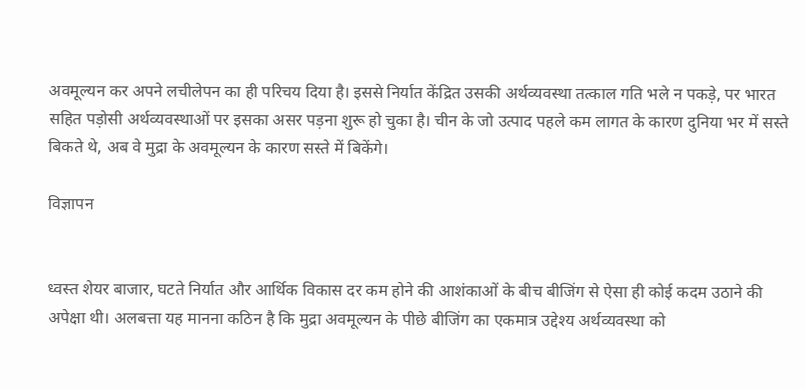अवमूल्यन कर अपने लचीलेपन का ही परिचय दिया है। इससे निर्यात केंद्रित उसकी अर्थव्यवस्था तत्काल गति भले न पकड़े, पर भारत सहित पड़ोसी अर्थव्यवस्थाओं पर इसका असर पड़ना शुरू हो चुका है। चीन के जो उत्पाद पहले कम लागत के कारण दुनिया भर में सस्ते बिकते थे, अब वे मुद्रा के अवमूल्यन के कारण सस्ते में बिकेंगे।

विज्ञापन


ध्वस्त शेयर बाजार, घटते निर्यात और आर्थिक विकास दर कम होने की आशंकाओं के बीच बीजिंग से ऐसा ही कोई कदम उठाने की अपेक्षा थी। अलबत्ता यह मानना कठिन है कि मुद्रा अवमूल्यन के पीछे बीजिंग का एकमात्र उद्देश्य अर्थव्यवस्था को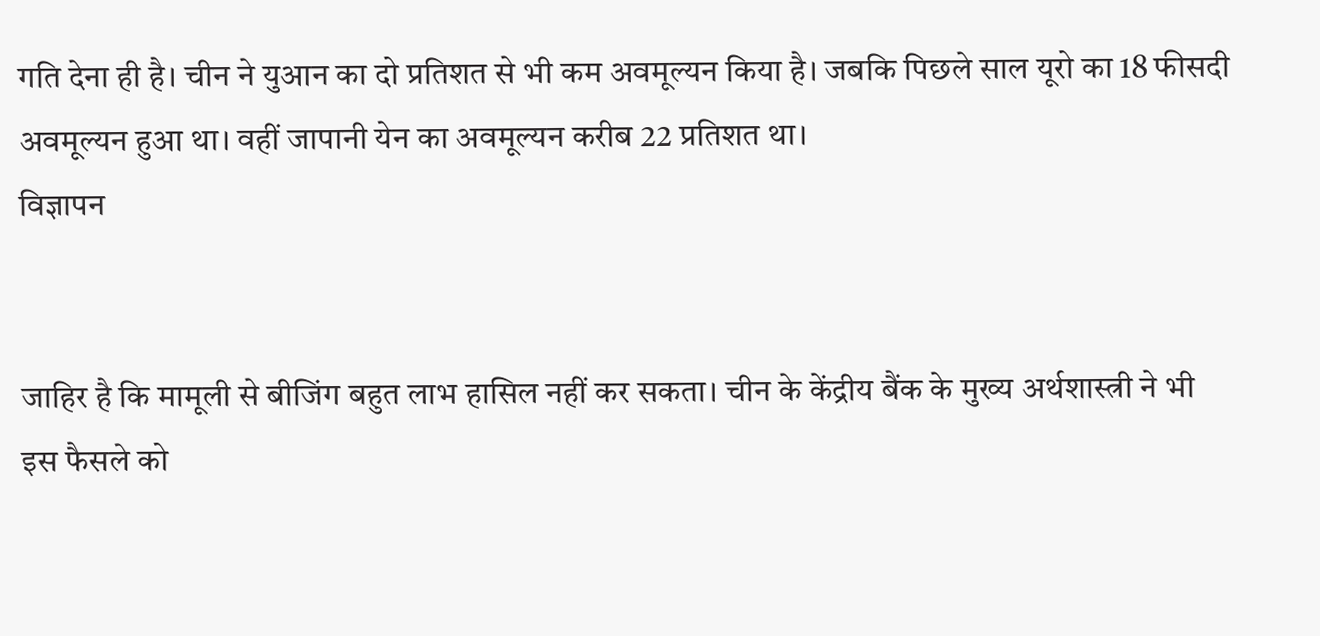गति देना ही है। चीन ने युआन का दो प्रतिशत से भी कम अवमूल्यन किया है। जबकि पिछले साल यूरो का 18 फीसदी अवमूल्यन हुआ था। वहीं जापानी येन का अवमूल्यन करीब 22 प्रतिशत था।
विज्ञापन


जाहिर है कि मामूली से बीजिंग बहुत लाभ हासिल नहीं कर सकता। चीन के केंद्रीय बैंक के मुख्य अर्थशास्त्री ने भी इस फैसले को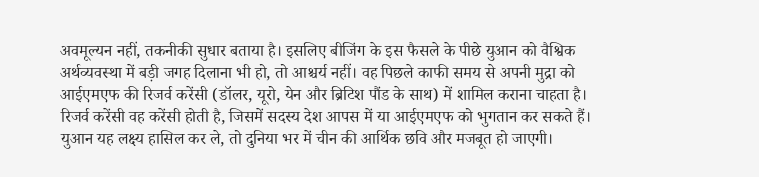अवमूल्यन नहीं, तकनीकी सुधार बताया है। इसलिए बीजिंग के इस फैसले के पीछे युआन को वैश्विक अर्थव्यवस्था में बड़ी जगह दिलाना भी हो, तो आश्चर्य नहीं। वह पिछले काफी समय से अपनी मुद्रा को आईएमएफ की रिजर्व करेंसी (डॉलर, यूरो, येन और ब्रिटिश पौंड के साथ) में शामिल कराना चाहता है। रिजर्व करेंसी वह करेंसी होती है, जिसमें सदस्य देश आपस में या आईएमएफ को भुगतान कर सकते हैं। युआन यह लक्ष्य हासिल कर ले, तो दुनिया भर में चीन की आर्थिक छवि और मजबूत हो जाएगी।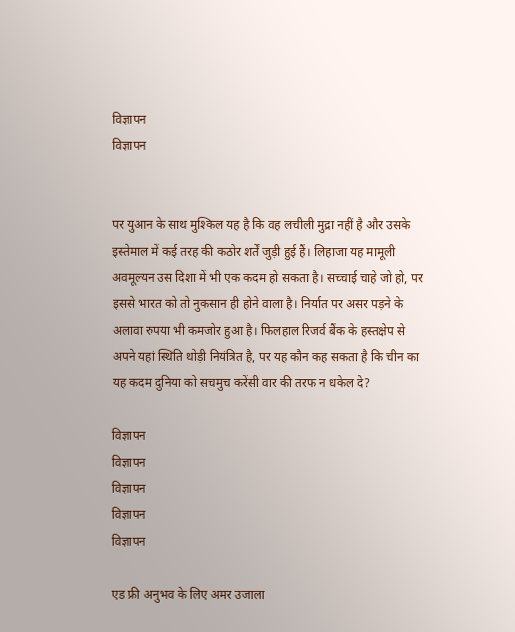विज्ञापन
विज्ञापन


पर युआन के साथ मुश्किल यह है कि वह लचीली मुद्रा नहीं है और उसके इस्तेमाल में कई तरह की कठोर शर्तें जुड़ी हुई हैं। लिहाजा यह मामूली अवमूल्यन उस दिशा में भी एक कदम हो सकता है। सच्चाई चाहे जो हो, पर इससे भारत को तो नुकसान ही होने वाला है। निर्यात पर असर पड़ने के अलावा रुपया भी कमजोर हुआ है। फिलहाल रिजर्व बैंक के हस्तक्षेप से अपने यहां स्थिति थोड़ी नियंत्रित है, पर यह कौन कह सकता है कि चीन का यह कदम दुनिया को सचमुच करेंसी वार की तरफ न धकेल दे?

विज्ञापन
विज्ञापन
विज्ञापन
विज्ञापन
विज्ञापन

एड फ्री अनुभव के लिए अमर उजाला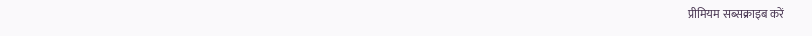प्रीमियम सब्सक्राइब करें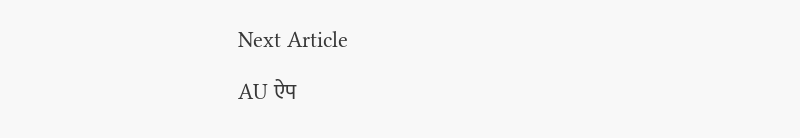Next Article

AU ऐप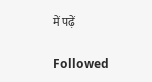में पढ़ें

Followed